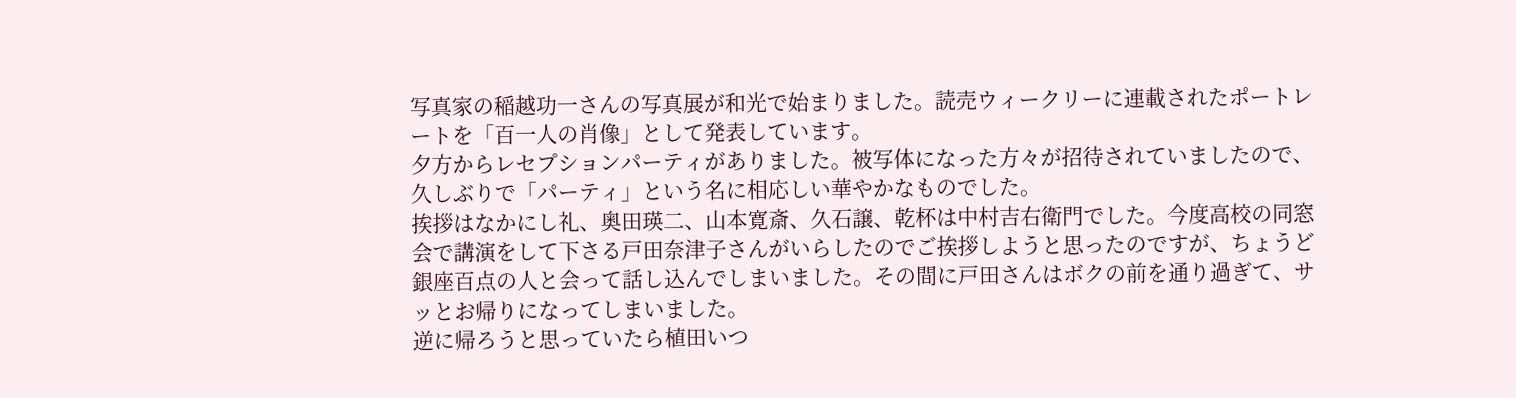写真家の稲越功一さんの写真展が和光で始まりました。読売ウィークリーに連載されたポートレートを「百一人の肖像」として発表しています。
夕方からレセプションパーティがありました。被写体になった方々が招待されていましたので、久しぶりで「パーティ」という名に相応しい華やかなものでした。
挨拶はなかにし礼、奥田瑛二、山本寛斎、久石譲、乾杯は中村吉右衛門でした。今度高校の同窓会で講演をして下さる戸田奈津子さんがいらしたのでご挨拶しようと思ったのですが、ちょうど銀座百点の人と会って話し込んでしまいました。その間に戸田さんはボクの前を通り過ぎて、サッとお帰りになってしまいました。
逆に帰ろうと思っていたら植田いつ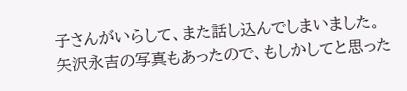子さんがいらして、また話し込んでしまいました。
矢沢永吉の写真もあったので、もしかしてと思った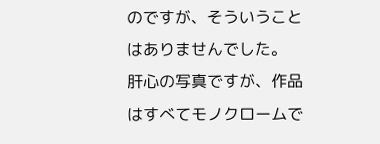のですが、そういうことはありませんでした。
肝心の写真ですが、作品はすべてモノクロームで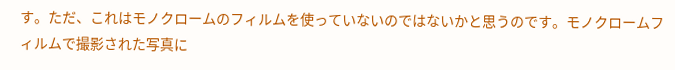す。ただ、これはモノクロームのフィルムを使っていないのではないかと思うのです。モノクロームフィルムで撮影された写真に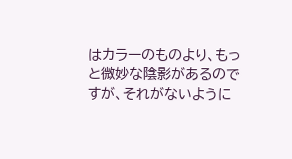はカラーのものより、もっと微妙な陰影があるのですが、それがないように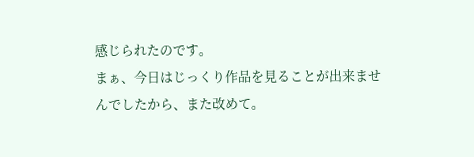感じられたのです。
まぁ、今日はじっくり作品を見ることが出来ませんでしたから、また改めて。